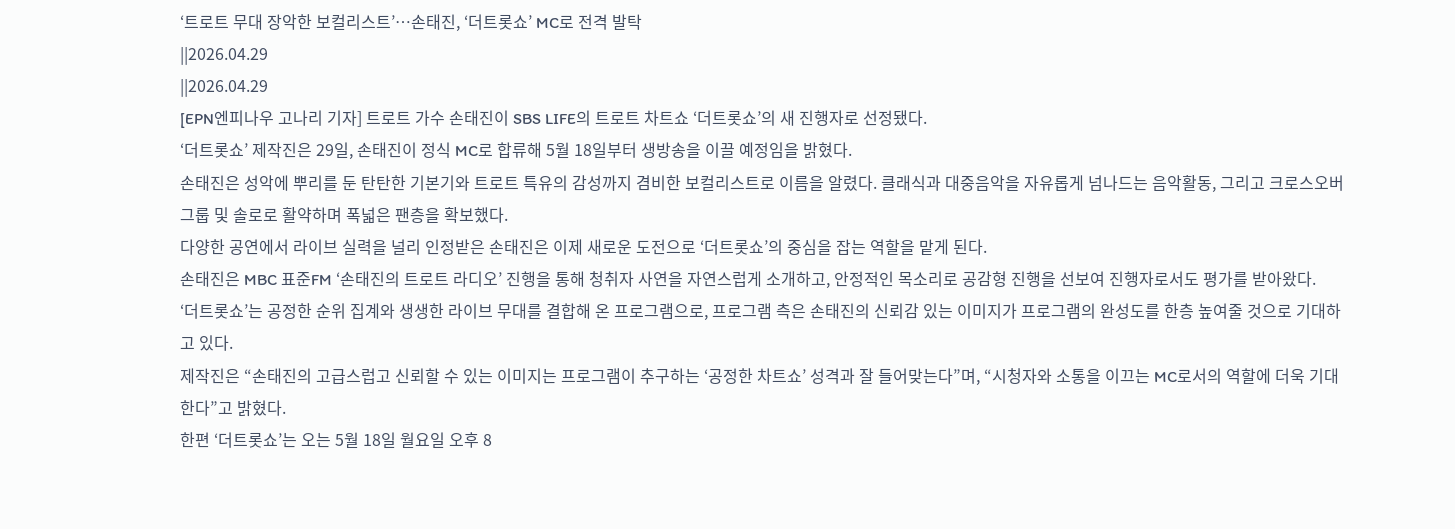‘트로트 무대 장악한 보컬리스트’…손태진, ‘더트롯쇼’ MC로 전격 발탁
||2026.04.29
||2026.04.29
[EPN엔피나우 고나리 기자] 트로트 가수 손태진이 SBS LIFE의 트로트 차트쇼 ‘더트롯쇼’의 새 진행자로 선정됐다.
‘더트롯쇼’ 제작진은 29일, 손태진이 정식 MC로 합류해 5월 18일부터 생방송을 이끌 예정임을 밝혔다.
손태진은 성악에 뿌리를 둔 탄탄한 기본기와 트로트 특유의 감성까지 겸비한 보컬리스트로 이름을 알렸다. 클래식과 대중음악을 자유롭게 넘나드는 음악활동, 그리고 크로스오버 그룹 및 솔로로 활약하며 폭넓은 팬층을 확보했다.
다양한 공연에서 라이브 실력을 널리 인정받은 손태진은 이제 새로운 도전으로 ‘더트롯쇼’의 중심을 잡는 역할을 맡게 된다.
손태진은 MBC 표준FM ‘손태진의 트로트 라디오’ 진행을 통해 청취자 사연을 자연스럽게 소개하고, 안정적인 목소리로 공감형 진행을 선보여 진행자로서도 평가를 받아왔다.
‘더트롯쇼’는 공정한 순위 집계와 생생한 라이브 무대를 결합해 온 프로그램으로, 프로그램 측은 손태진의 신뢰감 있는 이미지가 프로그램의 완성도를 한층 높여줄 것으로 기대하고 있다.
제작진은 “손태진의 고급스럽고 신뢰할 수 있는 이미지는 프로그램이 추구하는 ‘공정한 차트쇼’ 성격과 잘 들어맞는다”며, “시청자와 소통을 이끄는 MC로서의 역할에 더욱 기대한다”고 밝혔다.
한편 ‘더트롯쇼’는 오는 5월 18일 월요일 오후 8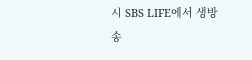시 SBS LIFE에서 생방송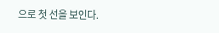으로 첫 선을 보인다.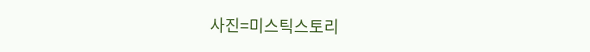사진=미스틱스토리